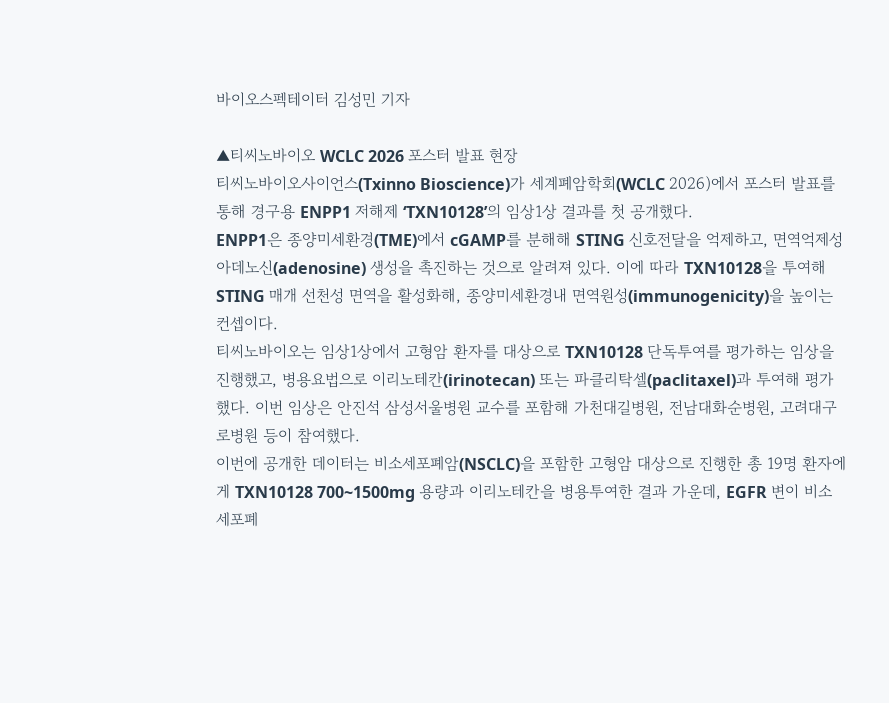바이오스펙테이터 김성민 기자

▲티씨노바이오 WCLC 2026 포스터 발표 현장
티씨노바이오사이언스(Txinno Bioscience)가 세계폐암학회(WCLC 2026)에서 포스터 발표를 통해 경구용 ENPP1 저해제 ‘TXN10128’의 임상1상 결과를 첫 공개했다.
ENPP1은 종양미세환경(TME)에서 cGAMP를 분해해 STING 신호전달을 억제하고, 면역억제성 아데노신(adenosine) 생성을 촉진하는 것으로 알려져 있다. 이에 따라 TXN10128을 투여해 STING 매개 선천성 면역을 활성화해, 종양미세환경내 면역원성(immunogenicity)을 높이는 컨셉이다.
티씨노바이오는 임상1상에서 고형암 환자를 대상으로 TXN10128 단독투여를 평가하는 임상을 진행했고, 병용요법으로 이리노테칸(irinotecan) 또는 파클리탁셀(paclitaxel)과 투여해 평가했다. 이번 임상은 안진석 삼성서울병원 교수를 포함해 가천대길병원, 전남대화순병원, 고려대구로병원 등이 참여했다.
이번에 공개한 데이터는 비소세포폐암(NSCLC)을 포함한 고형암 대상으로 진행한 총 19명 환자에게 TXN10128 700~1500mg 용량과 이리노테칸을 병용투여한 결과 가운데, EGFR 변이 비소세포폐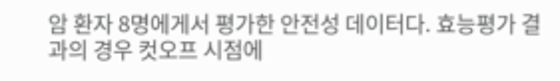암 환자 8명에게서 평가한 안전성 데이터다. 효능평가 결과의 경우 컷오프 시점에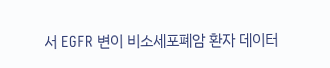서 EGFR 변이 비소세포폐암 환자 데이터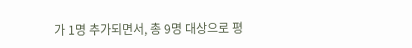가 1명 추가되면서, 총 9명 대상으로 평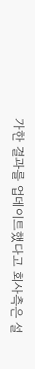가한 결과를 업데이트했다고 회사측은 설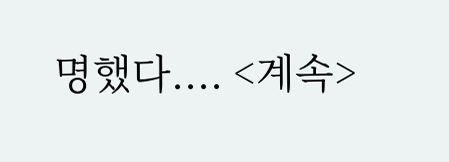명했다.... <계속>